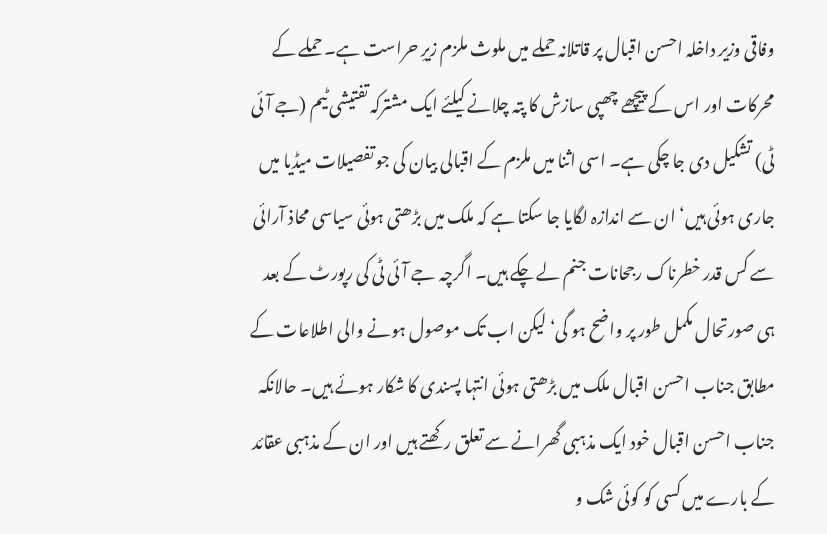وفاقی وزیر داخلہ احسن اقبال پر قاتلانہ حملے میں ملوث ملزم زیرِ حراست ہے۔ حملے کے محرکات اور اس کے پیچھے چھپی سازش کا پتہ چلانے کیلئے ایک مشترکہ تفتیشی ٹیم (جے آئی ٹی) تشکیل دی جا چکی ہے۔ اسی اثنا میں ملزم کے اقبالی بیان کی جو تفصیلات میڈیا میں جاری ہوئی ہیں‘ ان سے اندازہ لگایا جا سکتا ہے کہ ملک میں بڑھتی ہوئی سیاسی محاذ آرائی سے کس قدر خطرناک رجحانات جنم لے چکے ہیں۔ اگرچہ جے آئی ٹی کی رپورٹ کے بعد ہی صورتحال مکمل طور پر واضح ہو گی‘ لیکن اب تک موصول ہونے والی اطلاعات کے مطابق جناب احسن اقبال ملک میں بڑھتی ہوئی انتہا پسندی کا شکار ہوئے ہیں۔ حالانکہ جناب احسن اقبال خود ایک مذہبی گھرانے سے تعلق رکھتے ہیں اور ان کے مذہبی عقائد کے بارے میں کسی کو کوئی شک و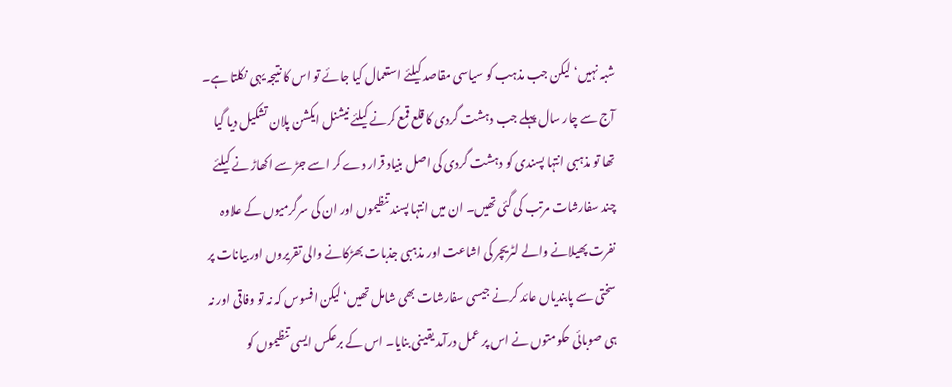شبہ نہیں‘ لیکن جب مذہب کو سیاسی مقاصد کیلئے استعمال کیا جائے تو اس کا نتیجہ یہی نکلتا ہے۔ آج سے چار سال پہلے جب دہشت گردی کا قلع قمع کرنے کیلئے نیشنل ایکشن پلان تشکیل دیا گیا تھا تو مذہبی انتہا پسندی کو دہشت گردی کی اصل بنیاد قرار دے کر اسے جڑ سے اکھاڑ نے کیلئے چند سفارشات مرتب کی گئی تھیں۔ ان میں انتہا پسند تنظیموں اور ان کی سرگرمیوں کے علاوہ نفرت پھیلانے والے لٹریچر کی اشاعت اور مذہبی جذبات بھڑکانے والی تقریروں اور بیانات پر سختی سے پابندیاں عائد کرنے جیسی سفارشات بھی شامل تھیں‘ لیکن افسوس کہ نہ تو وفاقی اور نہ ہی صوبائی حکومتوں نے اس پر عمل درآمد یقینی بنایا۔ اس کے برعکس ایسی تنظیموں کو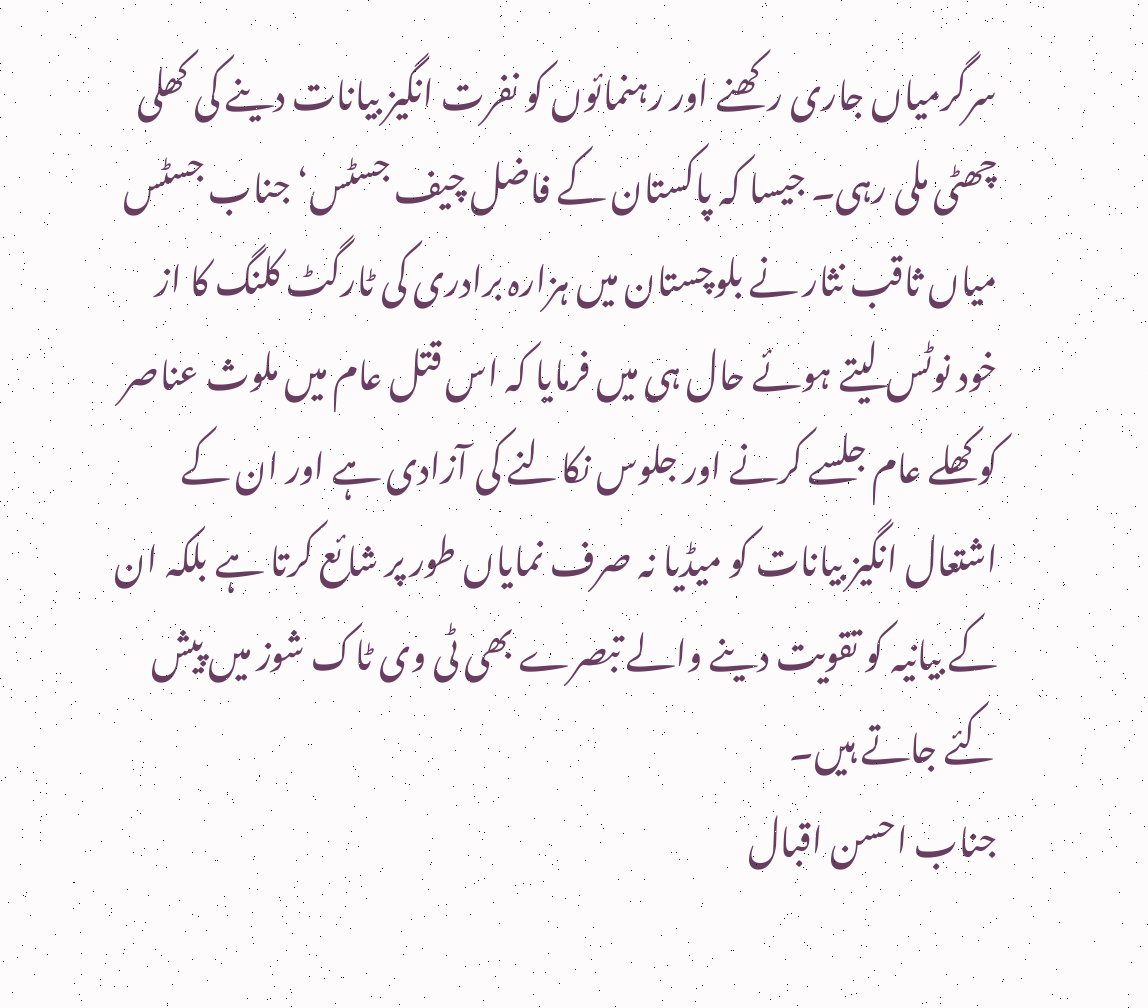سرگرمیاں جاری رکھنے اور رہنمائوں کو نفرت انگیز بیانات دینے کی کھلی چھٹی ملی رہی۔ جیسا کہ پاکستان کے فاضل چیف جسٹس‘ جناب جسٹس میاں ثاقب نثار نے بلوچستان میں ہزارہ برادری کی ٹارگٹ کلنگ کا از خود نوٹس لیتے ہوئے حال ہی میں فرمایا کہ اس قتل عام میں ملوث عناصر کو کھلے عام جلسے کرنے اور جلوس نکالنے کی آزادی ہے اور ان کے اشتعال انگیز بیانات کو میڈیا نہ صرف نمایاں طور پر شائع کرتا ہے بلکہ ان کے بیانیہ کو تقویت دینے والے تبصرے بھی ٹی وی ٹاک شوز میں پیش کئے جاتے ہیں۔
جناب احسن اقبال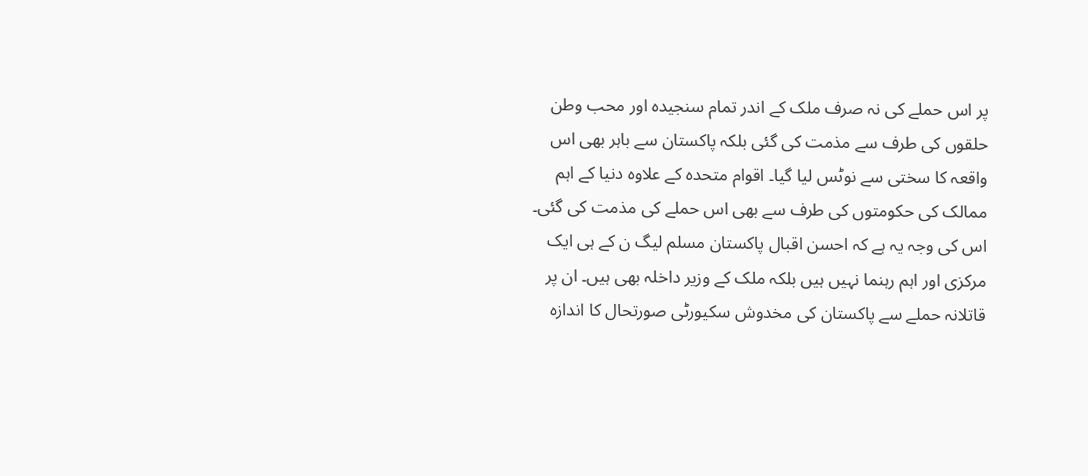پر اس حملے کی نہ صرف ملک کے اندر تمام سنجیدہ اور محب وطن حلقوں کی طرف سے مذمت کی گئی بلکہ پاکستان سے باہر بھی اس واقعہ کا سختی سے نوٹس لیا گیا۔ اقوام متحدہ کے علاوہ دنیا کے اہم ممالک کی حکومتوں کی طرف سے بھی اس حملے کی مذمت کی گئی۔ اس کی وجہ یہ ہے کہ احسن اقبال پاکستان مسلم لیگ ن کے ہی ایک مرکزی اور اہم رہنما نہیں ہیں بلکہ ملک کے وزیر داخلہ بھی ہیں۔ ان پر قاتلانہ حملے سے پاکستان کی مخدوش سکیورٹی صورتحال کا اندازہ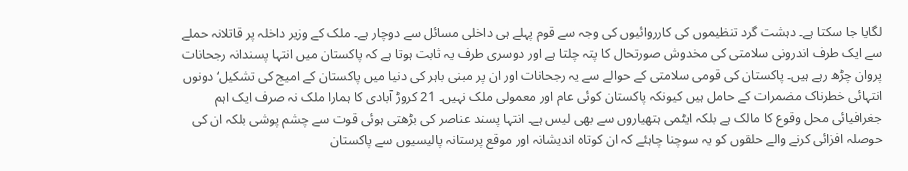لگایا جا سکتا ہے۔ دہشت گرد تنظیموں کی کارروائیوں کی وجہ سے قوم پہلے ہی داخلی مسائل سے دوچار ہے۔ ملک کے وزیر داخلہ پر قاتلانہ حملے سے ایک طرف اندرونی سلامتی کی مخدوش صورتحال کا پتہ چلتا ہے اور دوسری طرف یہ ثابت ہوتا ہے کہ پاکستان میں انتہا پسندانہ رجحانات پروان چڑھ رہے ہیں۔ پاکستان کی قومی سلامتی کے حوالے سے یہ رجحانات اور ان پر مبنی باہر کی دنیا میں پاکستان کے امیج کی تشکیل‘ دونوں انتہائی خطرناک مضمرات کے حامل ہیں کیونکہ پاکستان کوئی عام اور معمولی ملک نہیں۔ 21 کروڑ آبادی کا ہمارا ملک نہ صرف ایک اہم جغرافیائی محل وقوع کا مالک ہے بلکہ ایٹمی ہتھیاروں سے بھی لیس ہے۔ انتہا پسند عناصر کی بڑھتی ہوئی قوت سے چشم پوشی بلکہ ان کی حوصلہ افزائی کرنے والے حلقوں کو یہ سوچنا چاہئے کہ ان کوتاہ اندیشانہ اور موقع پرستانہ پالیسیوں سے پاکستان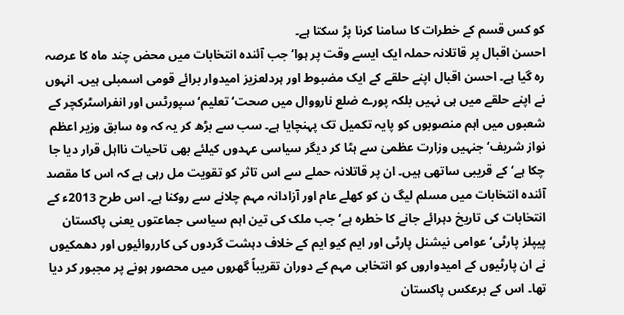کو کس قسم کے خطرات کا سامنا کرنا پڑ سکتا ہے۔
احسن اقبال پر قاتلانہ حملہ ایک ایسے وقت پر ہوا‘ جب آئندہ انتخابات میں محض چند ماہ کا عرصہ رہ گیا ہے۔ احسن اقبال اپنے حلقے کے ایک مضبوط اور ہردلعزیز امیدوار برائے قومی اسمبلی ہیں۔ انہوں نے اپنے حلقے میں ہی نہیں بلکہ پورے ضلع نارووال میں صحت‘ تعلیم‘ سپورٹس اور انفراسٹرکچر کے شعبوں میں اہم منصوبوں کو پایہ تکمیل تک پہنچایا ہے۔ سب سے بڑھ کر یہ کہ وہ سابق وزیر اعظم نواز شریف‘ جنہیں وزارت عظمیٰ سے ہٹا کر دیگر سیاسی عہدوں کیلئے بھی تاحیات نااہل قرار دیا جا چکا ہے‘ کے قریبی ساتھی ہیں۔ ان پر قاتلانہ حملے سے اس تاثر کو تقویت مل رہی ہے کہ اس کا مقصد آئندہ انتخابات میں مسلم لیگ ن کو کھلے عام اور آزادانہ مہم چلانے سے روکنا ہے۔ اس طرح 2013ء کے انتخابات کی تاریخ دہرائے جانے کا خطرہ ہے‘ جب ملک کی تین اہم سیاسی جماعتوں یعنی پاکستان پیپلز پارٹی‘ عوامی نیشنل پارٹی اور ایم کیو ایم کے خلاف دہشت گردوں کی کارروائیوں اور دھمکیوں نے ان پارٹیوں کے امیدواروں کو انتخابی مہم کے دوران تقریباً گھروں میں محصور ہونے پر مجبور کر دیا تھا۔ اس کے برعکس پاکستان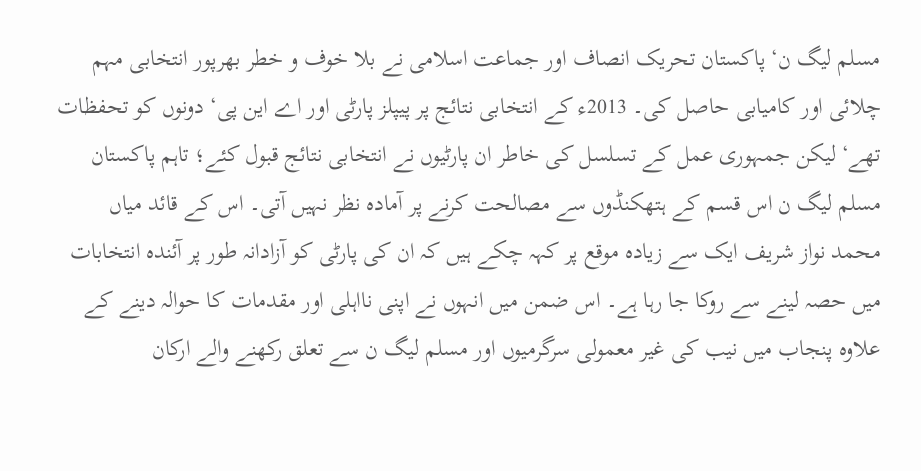مسلم لیگ ن‘ پاکستان تحریک انصاف اور جماعت اسلامی نے بلا خوف و خطر بھرپور انتخابی مہم چلائی اور کامیابی حاصل کی۔ 2013ء کے انتخابی نتائج پر پیپلز پارٹی اور اے این پی‘ دونوں کو تحفظات تھے‘ لیکن جمہوری عمل کے تسلسل کی خاطر ان پارٹیوں نے انتخابی نتائج قبول کئے؛ تاہم پاکستان مسلم لیگ ن اس قسم کے ہتھکنڈوں سے مصالحت کرنے پر آمادہ نظر نہیں آتی۔ اس کے قائد میاں محمد نواز شریف ایک سے زیادہ موقع پر کہہ چکے ہیں کہ ان کی پارٹی کو آزادانہ طور پر آئندہ انتخابات میں حصہ لینے سے روکا جا رہا ہے۔ اس ضمن میں انہوں نے اپنی نااہلی اور مقدمات کا حوالہ دینے کے علاوہ پنجاب میں نیب کی غیر معمولی سرگرمیوں اور مسلم لیگ ن سے تعلق رکھنے والے ارکان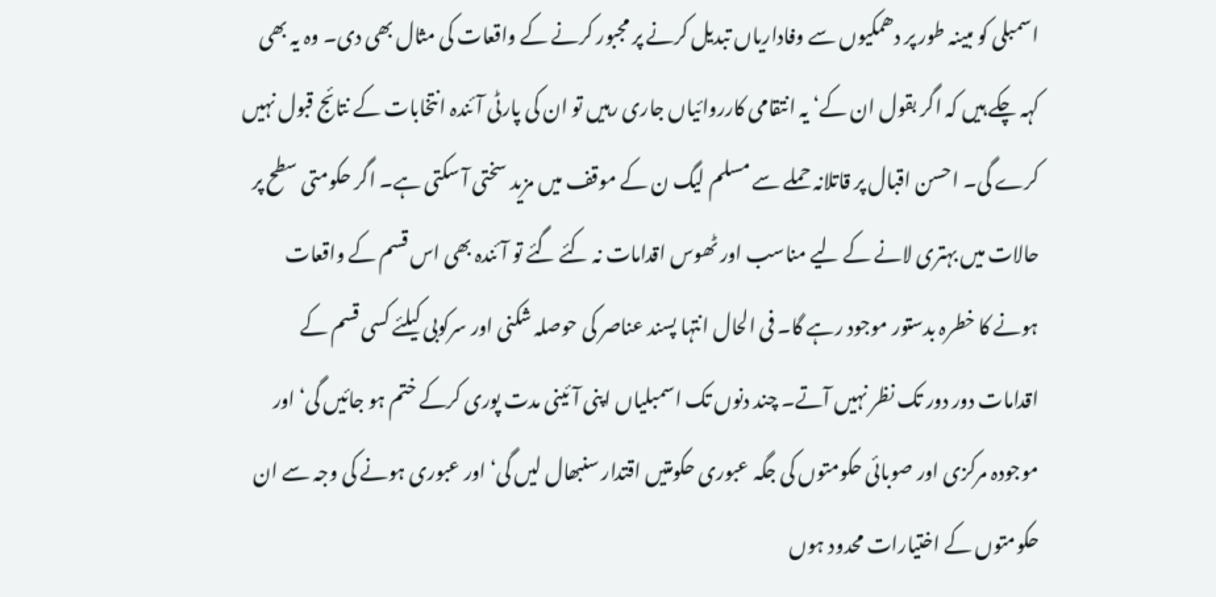اسمبلی کو مبینہ طور پر دھمکیوں سے وفاداریاں تبدیل کرنے پر مجبور کرنے کے واقعات کی مثال بھی دی۔ وہ یہ بھی کہہ چکے ہیں کہ اگر بقول ان کے‘ یہ انتقامی کارروائیاں جاری رہیں تو ان کی پارٹی آئندہ انتخابات کے نتائج قبول نہیں کرے گی۔ احسن اقبال پر قاتلانہ حملے سے مسلم لیگ ن کے موقف میں مزید سختی آ سکتی ہے۔ اگر حکومتی سطح پر حالات میں بہتری لانے کے لیے مناسب اور ٹھوس اقدامات نہ کئے گئے تو آئندہ بھی اس قسم کے واقعات ہونے کا خطرہ بدستور موجود رہے گا۔ فی الحال انتہا پسند عناصر کی حوصلہ شکنی اور سرکوبی کیلئے کسی قسم کے اقدامات دور دور تک نظر نہیں آتے۔ چند دنوں تک اسمبلیاں اپنی آئینی مدت پوری کرکے ختم ہو جائیں گی‘ اور موجودہ مرکزی اور صوبائی حکومتوں کی جگہ عبوری حکومتیں اقتدار سنبھال لیں گی‘ اور عبوری ہونے کی وجہ سے ان حکومتوں کے اختیارات محدود ہوں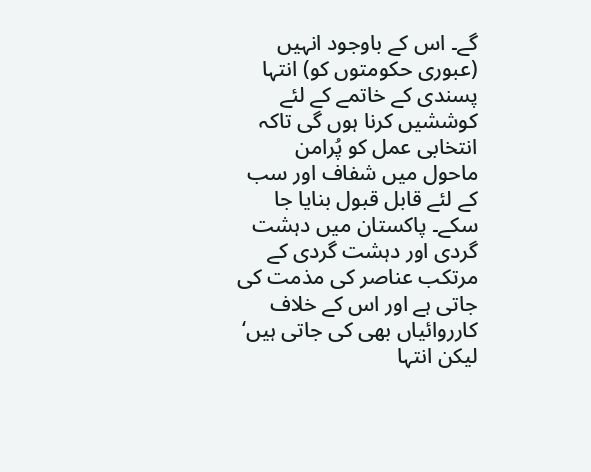گے۔ اس کے باوجود انہیں (عبوری حکومتوں کو) انتہا پسندی کے خاتمے کے لئے کوششیں کرنا ہوں گی تاکہ انتخابی عمل کو پُرامن ماحول میں شفاف اور سب کے لئے قابل قبول بنایا جا سکے۔ پاکستان میں دہشت گردی اور دہشت گردی کے مرتکب عناصر کی مذمت کی جاتی ہے اور اس کے خلاف کارروائیاں بھی کی جاتی ہیں‘ لیکن انتہا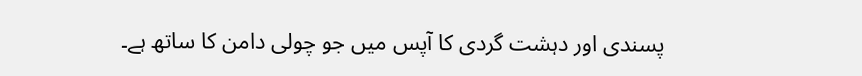پسندی اور دہشت گردی کا آپس میں جو چولی دامن کا ساتھ ہے۔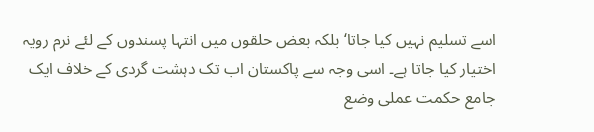اسے تسلیم نہیں کیا جاتا‘ بلکہ بعض حلقوں میں انتہا پسندوں کے لئے نرم رویہ اختیار کیا جاتا ہے۔ اسی وجہ سے پاکستان اب تک دہشت گردی کے خلاف ایک جامع حکمت عملی وضع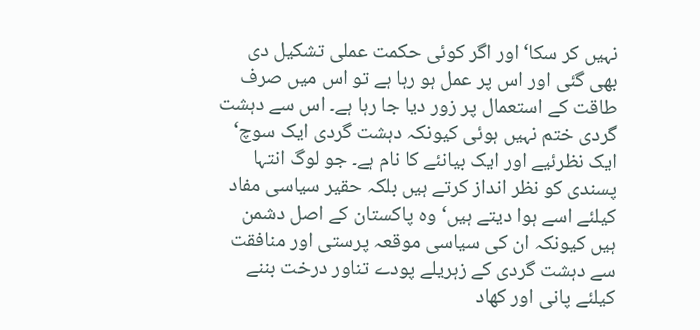نہیں کر سکا‘ اور اگر کوئی حکمت عملی تشکیل دی بھی گئی اور اس پر عمل ہو رہا ہے تو اس میں صرف طاقت کے استعمال پر زور دیا جا رہا ہے۔ اس سے دہشت گردی ختم نہیں ہوئی کیونکہ دہشت گردی ایک سوچ‘ ایک نظرئیے اور ایک بیانئے کا نام ہے۔ جو لوگ انتہا پسندی کو نظر انداز کرتے ہیں بلکہ حقیر سیاسی مفاد کیلئے اسے ہوا دیتے ہیں‘ وہ پاکستان کے اصل دشمن ہیں کیونکہ ان کی سیاسی موقعہ پرستی اور منافقت سے دہشت گردی کے زہریلے پودے تناور درخت بننے کیلئے پانی اور کھاد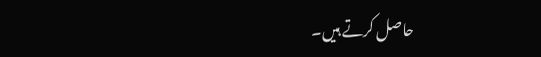حاصل کرتے ہیں۔